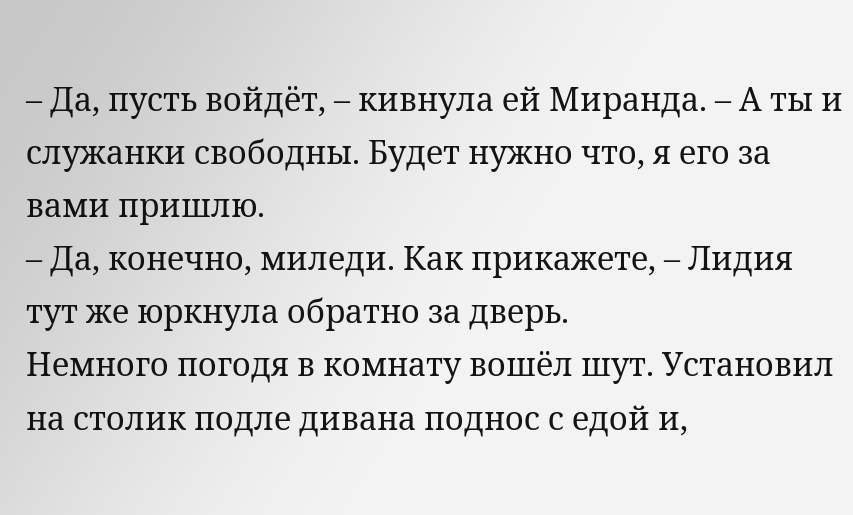– Да, пусть войдёт, – кивнула ей Миранда. – А ты и служанки свободны. Будет нужно что, я его за вами пришлю.
– Да, конечно, миледи. Как прикажете, – Лидия тут же юркнула обратно за дверь.
Немного погодя в комнату вошёл шут. Установил на столик подле дивана поднос с едой и,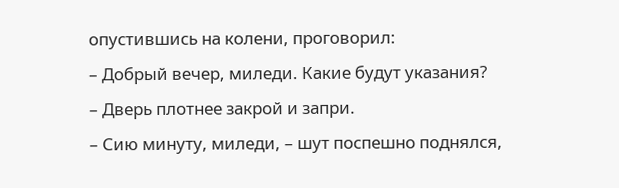опустившись на колени, проговорил:
– Добрый вечер, миледи. Какие будут указания?
– Дверь плотнее закрой и запри.
– Сию минуту, миледи, – шут поспешно поднялся,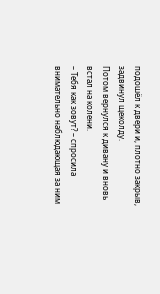подошёл к двери и, плотно закрыв, задвинул щеколду.
Потом вернулся к дивану и вновь встал на колени.
– Тебя как зовут? – спросила внимательно наблюдающая за ним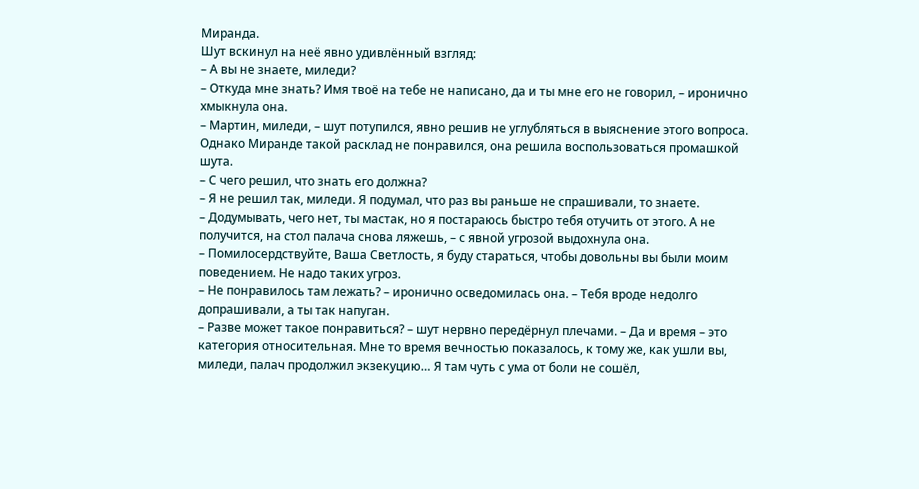Миранда.
Шут вскинул на неё явно удивлённый взгляд:
– А вы не знаете, миледи?
– Откуда мне знать? Имя твоё на тебе не написано, да и ты мне его не говорил, – иронично хмыкнула она.
– Мартин, миледи, – шут потупился, явно решив не углубляться в выяснение этого вопроса.
Однако Миранде такой расклад не понравился, она решила воспользоваться промашкой шута.
– С чего решил, что знать его должна?
– Я не решил так, миледи. Я подумал, что раз вы раньше не спрашивали, то знаете.
– Додумывать, чего нет, ты мастак, но я постараюсь быстро тебя отучить от этого. А не получится, на стол палача снова ляжешь, – с явной угрозой выдохнула она.
– Помилосердствуйте, Ваша Светлость, я буду стараться, чтобы довольны вы были моим поведением. Не надо таких угроз.
– Не понравилось там лежать? – иронично осведомилась она. – Тебя вроде недолго допрашивали, а ты так напуган.
– Разве может такое понравиться? – шут нервно передёрнул плечами. – Да и время – это категория относительная. Мне то время вечностью показалось, к тому же, как ушли вы, миледи, палач продолжил экзекуцию… Я там чуть с ума от боли не сошёл,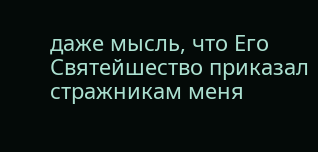даже мысль, что Его Святейшество приказал стражникам меня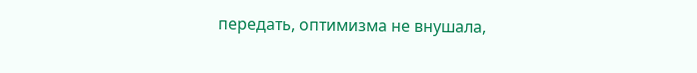передать, оптимизма не внушала,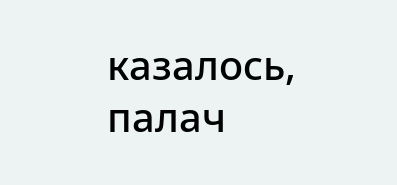казалось, палач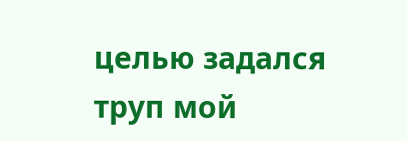целью задался труп мой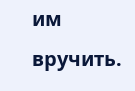им вручить.